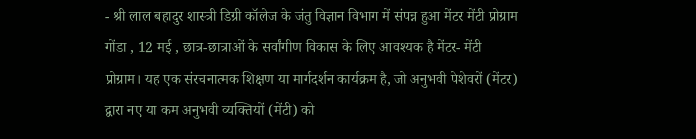- श्री लाल बहादुर शास्त्री डिग्री कॉलेज के जंतु विज्ञान विभाग में संपन्न हुआ मेंटर मेंटी प्रोग्राम
गोंडा , 12 मई , छात्र-छात्राओं के सर्वांगीण विकास के लिए आवश्यक है मेंटर- मेंटी प्रोग्राम। यह एक संरचनात्मक शिक्षण या मार्गदर्शन कार्यक्रम है, जो अनुभवी पेशेवरों (मेंटर) द्वारा नए या कम अनुभवी व्यक्तियों (मेंटी) को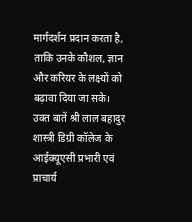मार्गदर्शन प्रदान करता है, ताकि उनके कौशल, ज्ञान और करियर के लक्ष्यों को बढ़ावा दिया जा सके।
उक्त बातें श्री लाल बहादुर शास्त्री डिग्री कॉलेज के आईक्यूएसी प्रभारी एवं प्राचार्य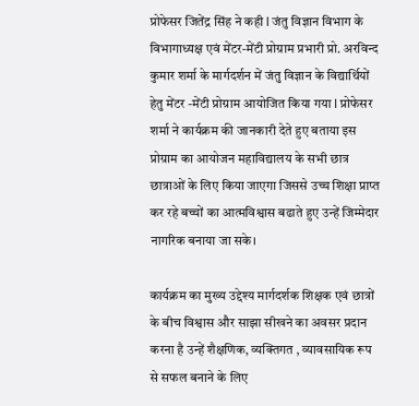प्रोफेसर जितेंद्र सिंह ने कही l जंतु विज्ञान विभाग के विभागाध्यक्ष एवं मेंटर-मेंटी प्रोग्राम प्रभारी प्रो. अरविन्द कुमार शर्मा के मार्गदर्शन में जंतु विज्ञान के विद्यार्थियों हेतु मेंटर -मेंटी प्रोग्राम आयोजित किया गया l प्रोफेसर शर्मा ने कार्यक्रम की जानकारी देते हुए बताया इस प्रोग्राम का आयोजन महाविद्यालय के सभी छात्र छात्राओं के लिए किया जाएगा जिससे उच्च शिक्षा प्राप्त कर रहे बच्चों का आत्मविश्वास बढाते हुए उन्हें जिम्मेदार नागरिक बनाया जा सके।

कार्यक्रम का मुख्य उद्देश्य मार्गदर्शक शिक्षक एवं छात्रों के बीच विश्वास और साझा सीखने का अवसर प्रदान करना है उन्हें शैक्षणिक, व्यक्तिगत , व्यावसायिक रूप से सफल बनाने के लिए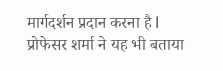मार्गदर्शन प्रदान करना है l प्रोफेसर शर्मा ने यह भी बताया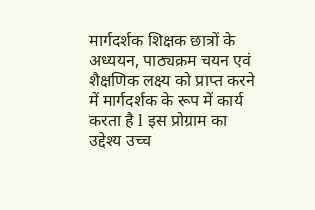मार्गदर्शक शिक्षक छात्रों के अध्ययन, पाठ्यक्रम चयन एवं शैक्षणिक लक्ष्य को प्राप्त करने में मार्गदर्शक के रूप में कार्य करता है l इस प्रोग्राम का उद्देश्य उच्च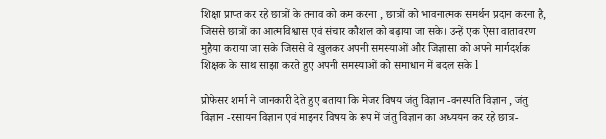शिक्षा प्राप्त कर रहे छात्रों के तनाव को कम करना , छात्रों को भावनात्मक समर्थन प्रदान करना है, जिससे छात्रों का आत्मविश्वास एवं संचार कौशल को बढ़ाया जा सके। उन्हें एक ऐसा वातावरण मुहैया कराया जा सके जिससे वे खुलकर अपनी समस्याओं और जिज्ञासा को अपने मार्गदर्शक शिक्षक के साथ साझा करते हुए अपनी समस्याओं को समाधान में बदल सके l

प्रोफेसर शर्मा ने जानकारी देते हुए बताया कि मेजर विषय जंतु विज्ञान -वनस्पति विज्ञान , जंतु विज्ञान -रसायन विज्ञान एवं माइनर विषय के रूप में जंतु विज्ञान का अध्ययन कर रहे छात्र-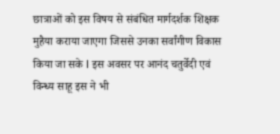छात्राओं को इस विषय से संबंधित मार्गदर्शक शिक्षक मुहैया कराया जाएगा जिससे उनका सर्वांगीण विकास किया जा सके l इस अवसर पर आनंद चतुर्वेदी एवं विन्ध्य साहू इस ने भी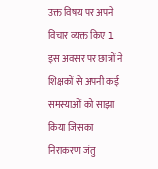उक्त विषय पर अपने विचार व्यक्त किए l इस अवसर पर छात्रों ने शिक्षकों से अपनी कई समस्याओं को साझा किया जिसका निराकरण जंतु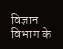विज्ञान विभाग के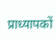प्राध्यापकों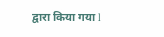द्वारा किया गया l